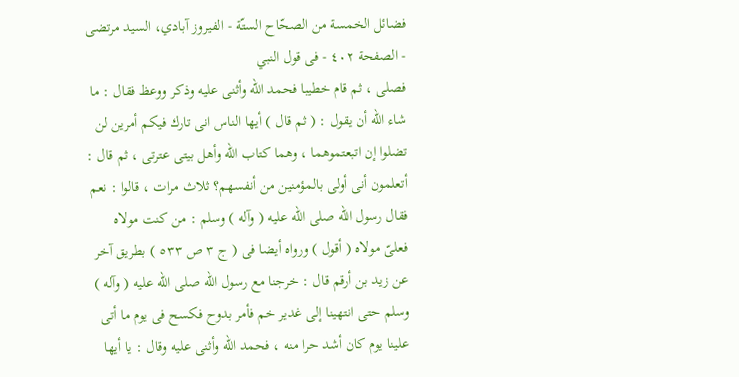فضائل الخمسة من الصحّاح الستّة - الفيروز آبادي، السيد مرتضى - الصفحة ٤٠٢ - فى قول النبي
فصلى ، ثم قام خطيبا فحمد اللّه وأثنى عليه وذكر ووعظ فقال : ما شاء اللّه أن يقول : ( ثم قال ) أيها الناس انى تارك فيكم أمرين لن تضلوا إن اتبعتموهما ، وهما كتاب اللّه وأهل بيتى عترتى ، ثم قال : أتعلمون أنى أولى بالمؤمنين من أنفسهم؟ ثلاث مرات ، قالوا : نعم فقال رسول اللّه صلى اللّه عليه ( وآله ) وسلم : من كنت مولاه فعلىّ مولاه ( أقول ) ورواه أيضا فى ( ج ٣ ص ٥٣٣ ) بطريق آخر عن زيد بن أرقم قال : خرجنا مع رسول اللّه صلى اللّه عليه ( وآله ) وسلم حتى انتهينا إلى غدير خم فأمر بدوح فكسح فى يوم ما أتى علينا يوم كان أشد حرا منه ، فحمد اللّه وأثنى عليه وقال : يا أيها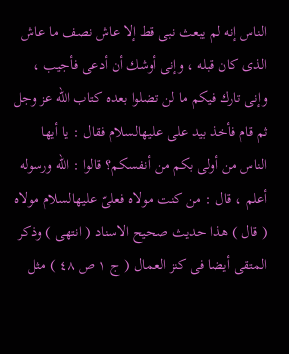الناس إنه لم يبعث نبى قط إلا عاش نصف ما عاش الذى كان قبله ، وإنى أوشك أن أدعى فأجيب ، وإنى تارك فيكم ما لن تضلوا بعده كتاب اللّه عز وجل ثم قام فأخذ بيد على عليهالسلام فقال : يا أيها الناس من أولى بكم من أنفسكم؟ قالوا : اللّه ورسوله أعلم ، قال : من كنت مولاه فعلىّ عليهالسلام مولاه ( قال ) هذا حديث صحيح الاسناد ( انتهى ) وذكر المتقى أيضا فى كنز العمال ( ج ١ ص ٤٨ ) مثل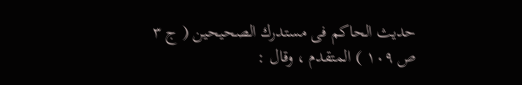حديث الحاكم فى مستدرك الصحيحين ( ج ٣ ص ١٠٩ ) المتقدم ، وقال :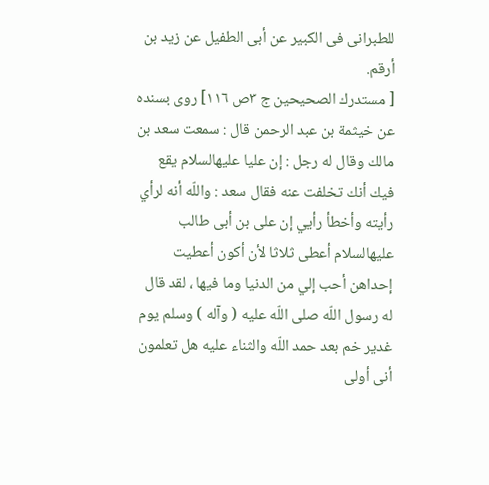للطبرانى فى الكبير عن أبى الطفيل عن زيد بن أرقم.
[ مستدرك الصحيحين ج ٣ص ١١٦] روى بسنده عن خيثمة بن عبد الرحمن قال : سمعت سعد بن مالك وقال له رجل : إن عليا عليهالسلام يقع فيك أنك تخلفت عنه فقال سعد : واللّه أنه لرأي رأيته وأخطأ رأيي إن على بن أبى طالب عليهالسلام أعطى ثلاثا لأن أكون أعطيت إحداهن أحب إلي من الدنيا وما فيها ، لقد قال له رسول اللّه صلى اللّه عليه ( وآله ) وسلم يوم غدير خم بعد حمد اللّه والثناء عليه هل تعلمون أنى أولى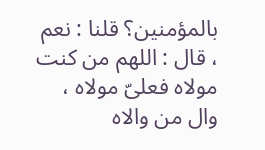بالمؤمنين؟ قلنا : نعم ، قال : اللهم من كنت مولاه فعلىّ مولاه ، وال من والاه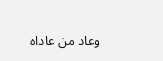وعاد من عاداه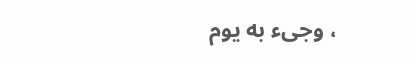، وجىء به يوم